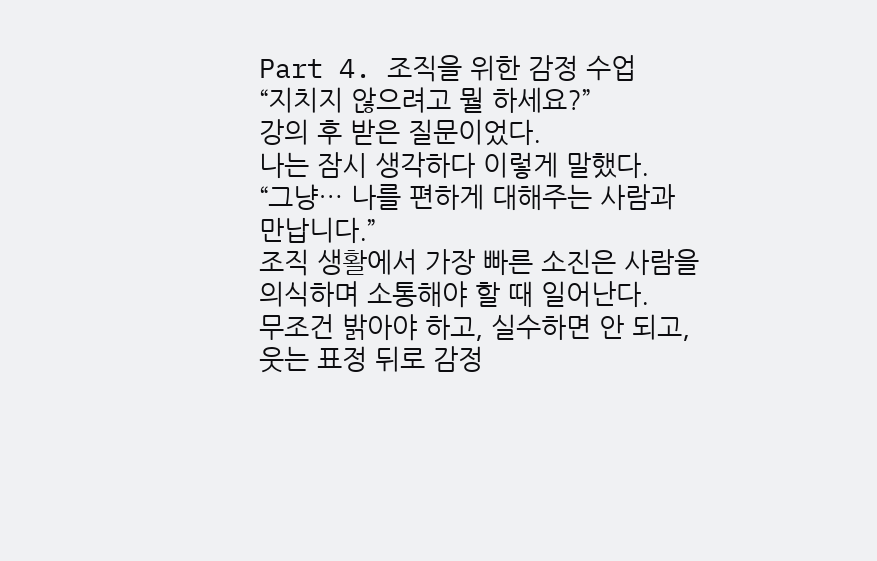Part 4. 조직을 위한 감정 수업
“지치지 않으려고 뭘 하세요?”
강의 후 받은 질문이었다.
나는 잠시 생각하다 이렇게 말했다.
“그냥… 나를 편하게 대해주는 사람과 만납니다.”
조직 생활에서 가장 빠른 소진은 사람을 의식하며 소통해야 할 때 일어난다.
무조건 밝아야 하고, 실수하면 안 되고,
웃는 표정 뒤로 감정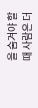을 숨겨야 할 때 사람은 더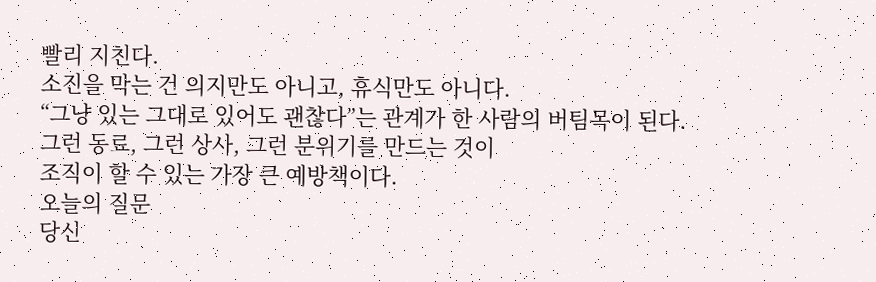빨리 지친다.
소진을 막는 건 의지만도 아니고, 휴식만도 아니다.
“그냥 있는 그대로 있어도 괜찮다”는 관계가 한 사람의 버팀목이 된다.
그런 동료, 그런 상사, 그런 분위기를 만드는 것이
조직이 할 수 있는 가장 큰 예방책이다.
오늘의 질문
당신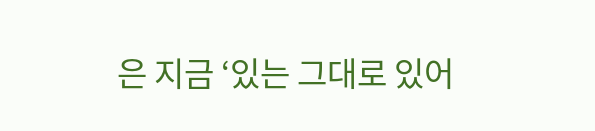은 지금 ‘있는 그대로 있어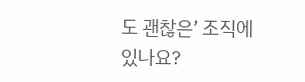도 괜찮은’ 조직에 있나요?